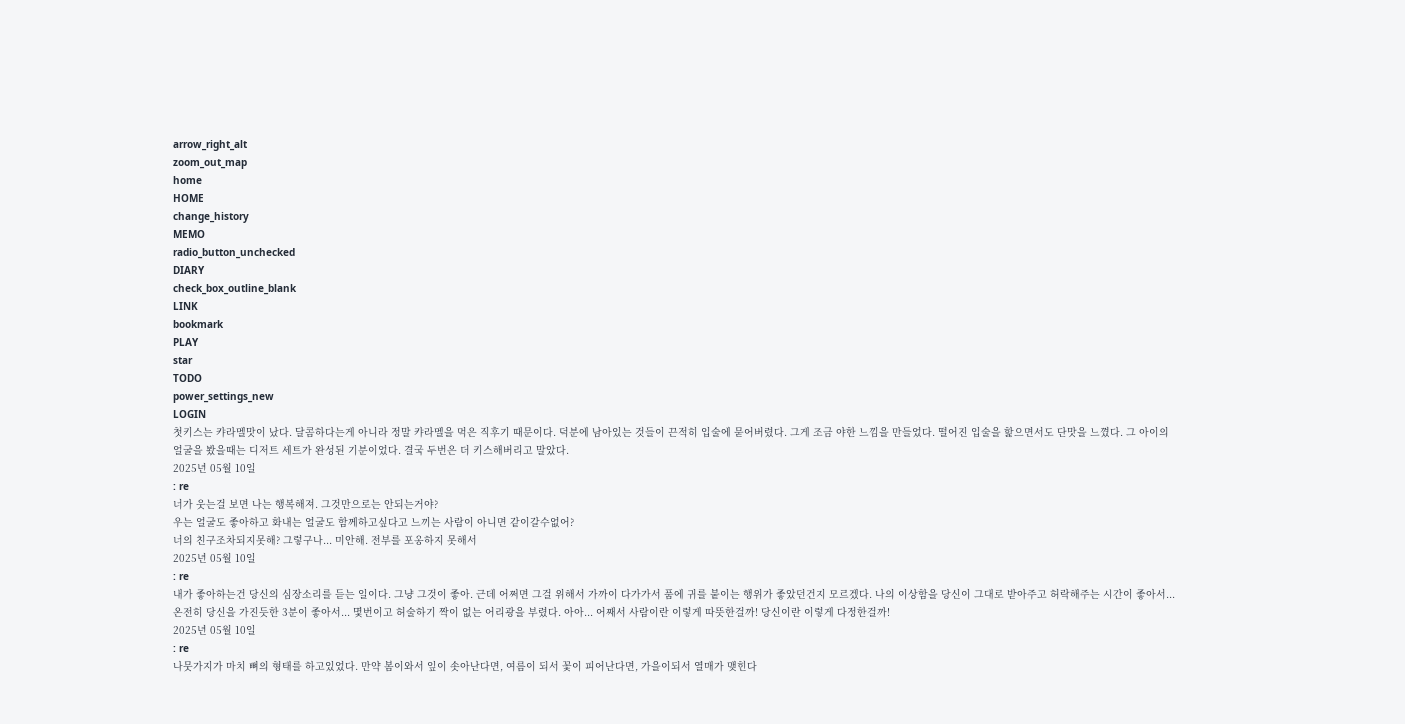arrow_right_alt
zoom_out_map
home
HOME
change_history
MEMO
radio_button_unchecked
DIARY
check_box_outline_blank
LINK
bookmark
PLAY
star
TODO
power_settings_new
LOGIN
첫키스는 캬라멜맛이 났다. 달콤하다는게 아니라 정말 캬라멜을 먹은 직후기 때문이다. 덕분에 남아있는 것들이 끈적히 입술에 묻어버렸다. 그게 조금 야한 느낌을 만들었다. 떨어진 입술을 핥으면서도 단맛을 느꼈다. 그 아이의 얼굴을 봤을때는 디저트 세트가 완성된 기분이었다. 결국 두번은 더 키스해버리고 말았다.
2025년 05월 10일
: re
너가 웃는걸 보면 나는 행복해져. 그것만으로는 안되는거야?
우는 얼굴도 좋아하고 화내는 얼굴도 함께하고싶다고 느끼는 사람이 아니면 같이갈수없어?
너의 친구조차되지못해? 그렇구나... 미안해. 전부를 포옹하지 못해서
2025년 05월 10일
: re
내가 좋아하는건 당신의 심장소리를 듣는 일이다. 그냥 그것이 좋아. 근데 어쩌면 그걸 위해서 가까이 다가가서 품에 귀를 붙이는 행위가 좋았던건지 모르겠다. 나의 이상함을 당신이 그대로 받아주고 허락해주는 시간이 좋아서... 온전히 당신을 가진듯한 3분이 좋아서... 몇번이고 허술하기 짝이 없는 어리광을 부렸다. 아아... 어째서 사람이란 이렇게 따뜻한걸까! 당신이란 이렇게 다정한걸까!
2025년 05월 10일
: re
나뭇가지가 마치 뼈의 형태를 하고있었다. 만약 봄이와서 잎이 솟아난다면, 여름이 되서 꽃이 피어난다면, 가을이되서 열매가 맺힌다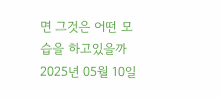면 그것은 어떤 모습을 하고있을까
2025년 05월 10일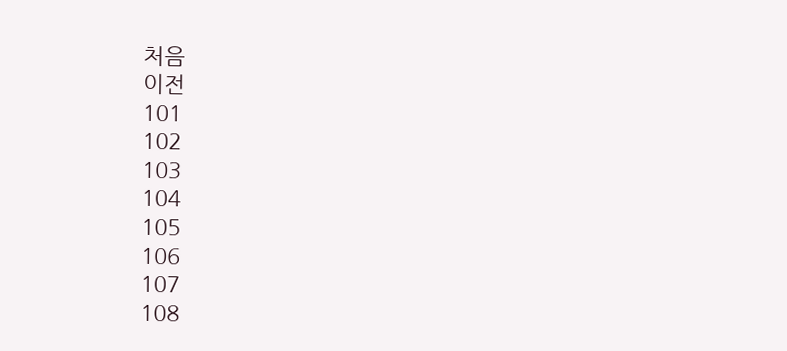처음
이전
101
102
103
104
105
106
107
108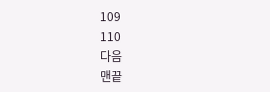109
110
다음
맨끝